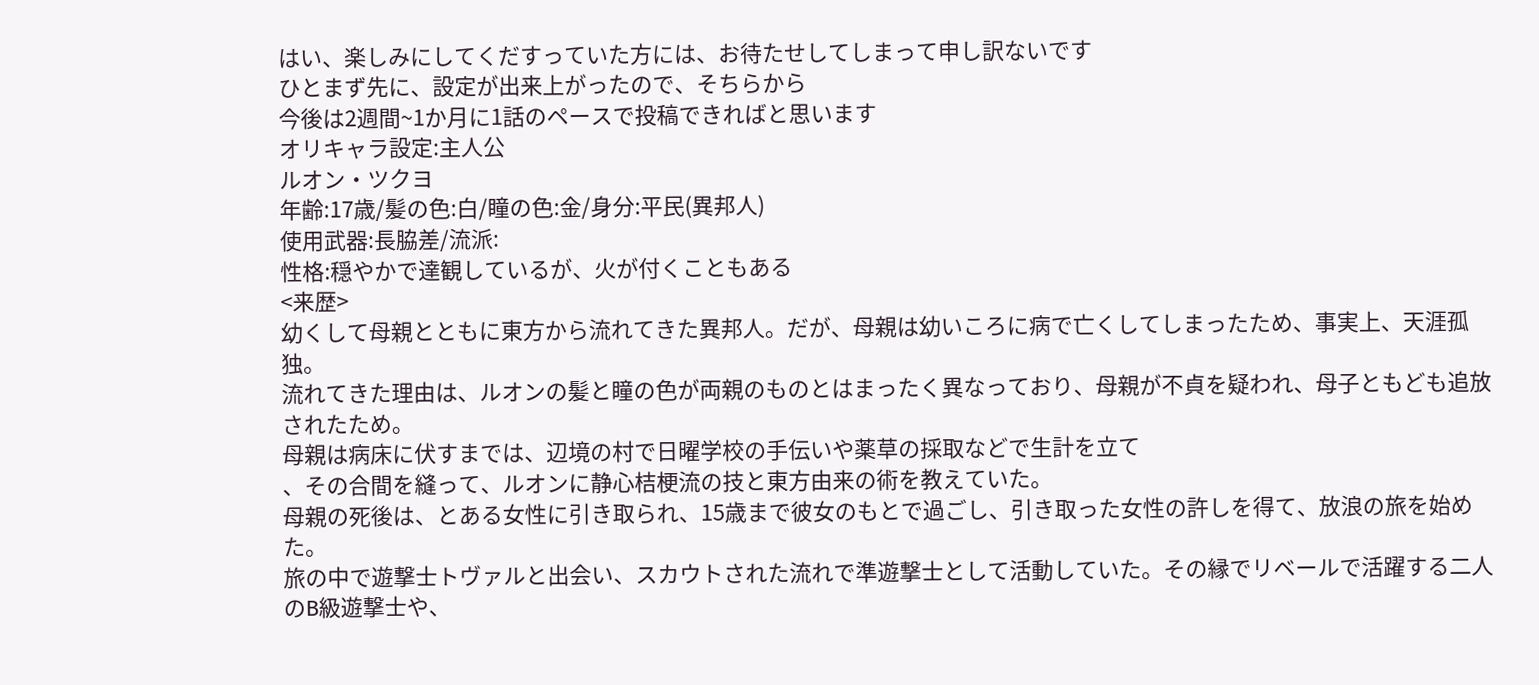はい、楽しみにしてくだすっていた方には、お待たせしてしまって申し訳ないです
ひとまず先に、設定が出来上がったので、そちらから
今後は2週間~1か月に1話のペースで投稿できればと思います
オリキャラ設定:主人公
ルオン・ツクヨ
年齢:17歳/髪の色:白/瞳の色:金/身分:平民(異邦人)
使用武器:長脇差/流派:
性格:穏やかで達観しているが、火が付くこともある
<来歴>
幼くして母親とともに東方から流れてきた異邦人。だが、母親は幼いころに病で亡くしてしまったため、事実上、天涯孤独。
流れてきた理由は、ルオンの髪と瞳の色が両親のものとはまったく異なっており、母親が不貞を疑われ、母子ともども追放されたため。
母親は病床に伏すまでは、辺境の村で日曜学校の手伝いや薬草の採取などで生計を立て
、その合間を縫って、ルオンに静心桔梗流の技と東方由来の術を教えていた。
母親の死後は、とある女性に引き取られ、15歳まで彼女のもとで過ごし、引き取った女性の許しを得て、放浪の旅を始めた。
旅の中で遊撃士トヴァルと出会い、スカウトされた流れで準遊撃士として活動していた。その縁でリベールで活躍する二人のB級遊撃士や、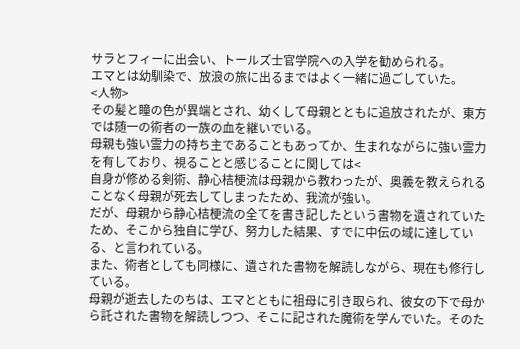サラとフィーに出会い、トールズ士官学院への入学を勧められる。
エマとは幼馴染で、放浪の旅に出るまではよく一緒に過ごしていた。
<人物>
その髪と瞳の色が異端とされ、幼くして母親とともに追放されたが、東方では随一の術者の一族の血を継いでいる。
母親も強い霊力の持ち主であることもあってか、生まれながらに強い霊力を有しており、視ることと感じることに関しては<
自身が修める剣術、静心桔梗流は母親から教わったが、奥義を教えられることなく母親が死去してしまったため、我流が強い。
だが、母親から静心桔梗流の全てを書き記したという書物を遺されていたため、そこから独自に学び、努力した結果、すでに中伝の域に達している、と言われている。
また、術者としても同様に、遺された書物を解読しながら、現在も修行している。
母親が逝去したのちは、エマとともに祖母に引き取られ、彼女の下で母から託された書物を解読しつつ、そこに記された魔術を学んでいた。そのた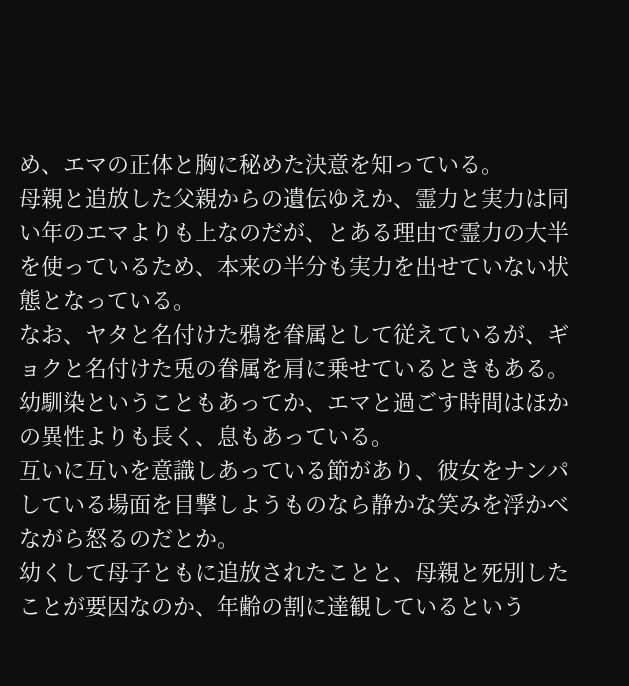め、エマの正体と胸に秘めた決意を知っている。
母親と追放した父親からの遺伝ゆえか、霊力と実力は同い年のエマよりも上なのだが、とある理由で霊力の大半を使っているため、本来の半分も実力を出せていない状態となっている。
なお、ヤタと名付けた鴉を眷属として従えているが、ギョクと名付けた兎の眷属を肩に乗せているときもある。
幼馴染ということもあってか、エマと過ごす時間はほかの異性よりも長く、息もあっている。
互いに互いを意識しあっている節があり、彼女をナンパしている場面を目撃しようものなら静かな笑みを浮かべながら怒るのだとか。
幼くして母子ともに追放されたことと、母親と死別したことが要因なのか、年齢の割に達観しているという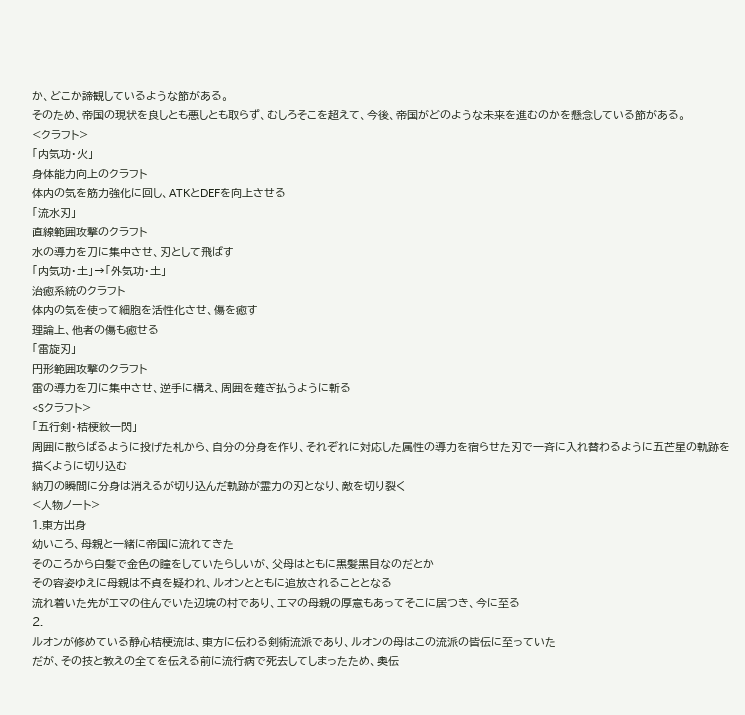か、どこか諦観しているような節がある。
そのため、帝国の現状を良しとも悪しとも取らず、むしろそこを超えて、今後、帝国がどのような未来を進むのかを懸念している節がある。
<クラフト>
「内気功・火」
身体能力向上のクラフト
体内の気を筋力強化に回し、ATKとDEFを向上させる
「流水刃」
直線範囲攻撃のクラフト
水の導力を刀に集中させ、刃として飛ばす
「内気功・土」→「外気功・土」
治癒系統のクラフト
体内の気を使って細胞を活性化させ、傷を癒す
理論上、他者の傷も癒せる
「雷旋刃」
円形範囲攻撃のクラフト
雷の導力を刀に集中させ、逆手に構え、周囲を薙ぎ払うように斬る
<Sクラフト>
「五行剣・桔梗紋一閃」
周囲に散らばるように投げた札から、自分の分身を作り、それぞれに対応した属性の導力を宿らせた刃で一斉に入れ替わるように五芒星の軌跡を描くように切り込む
納刀の瞬間に分身は消えるが切り込んだ軌跡が霊力の刃となり、敵を切り裂く
<人物ノート>
1.東方出身
幼いころ、母親と一緒に帝国に流れてきた
そのころから白髪で金色の瞳をしていたらしいが、父母はともに黒髪黒目なのだとか
その容姿ゆえに母親は不貞を疑われ、ルオンとともに追放されることとなる
流れ着いた先がエマの住んでいた辺境の村であり、エマの母親の厚意もあってそこに居つき、今に至る
2.
ルオンが修めている静心桔梗流は、東方に伝わる剣術流派であり、ルオンの母はこの流派の皆伝に至っていた
だが、その技と教えの全てを伝える前に流行病で死去してしまったため、奧伝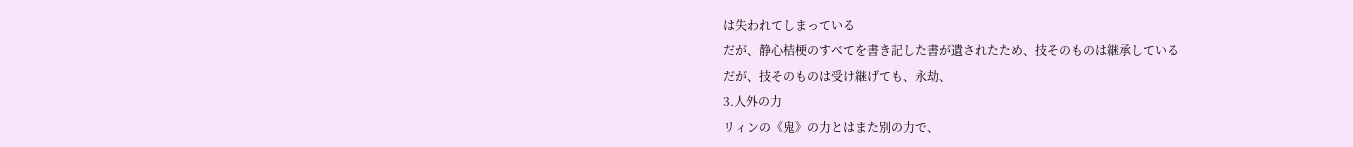は失われてしまっている
だが、静心桔梗のすべてを書き記した書が遺されたため、技そのものは継承している
だが、技そのものは受け継げても、永劫、
3.人外の力
リィンの《鬼》の力とはまた別の力で、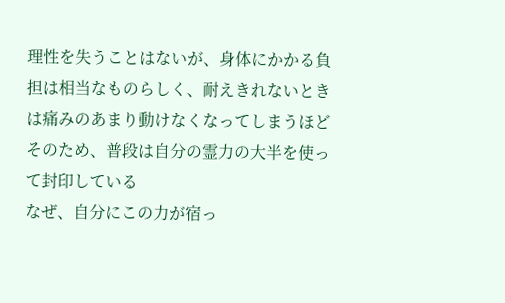理性を失うことはないが、身体にかかる負担は相当なものらしく、耐えきれないときは痛みのあまり動けなくなってしまうほど
そのため、普段は自分の霊力の大半を使って封印している
なぜ、自分にこの力が宿っ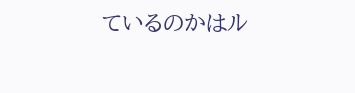ているのかはル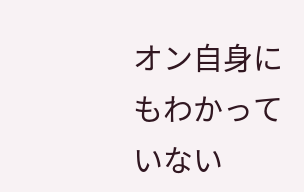オン自身にもわかっていない